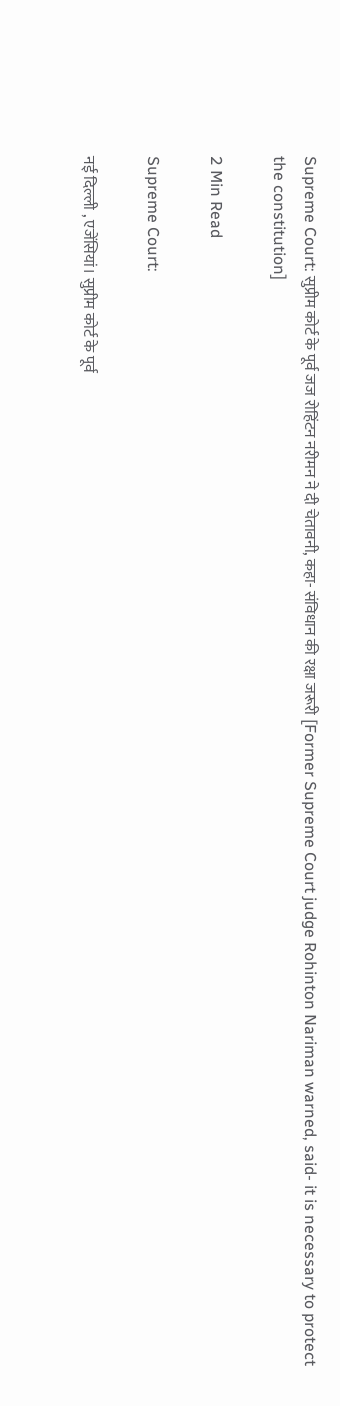Supreme Court: सुप्रीम कोर्ट के पूर्व जज रोहिंटन नरीमन ने दी चेतावनी, कहा- संविधान की रक्षा जरूरी [Former Supreme Court judge Rohinton Nariman warned, said- it is necessary to protect the constitution]

2 Min Read

Supreme Court:

नई दिल्ली , एजेंसियां। सुप्रीम कोर्ट के पूर्व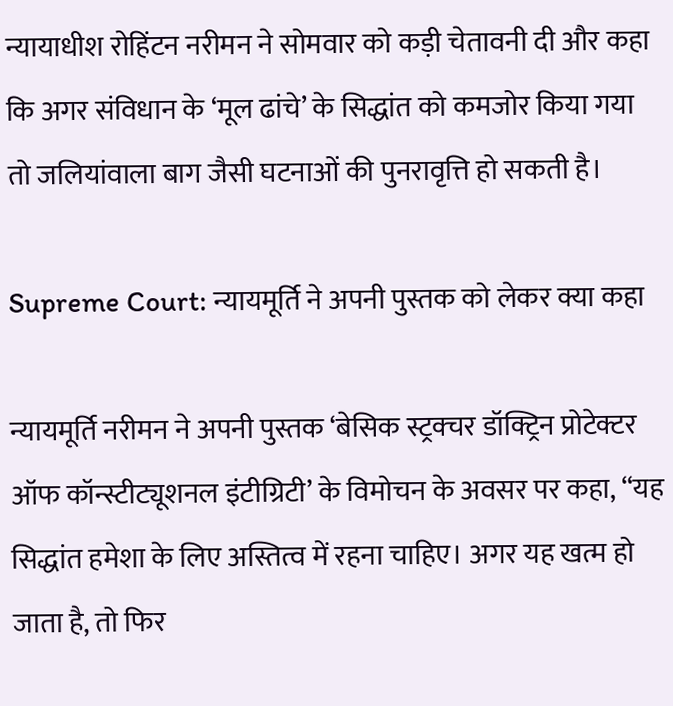न्यायाधीश रोहिंटन नरीमन ने सोमवार को कड़ी चेतावनी दी और कहा कि अगर संविधान के ‘मूल ढांचे’ के सिद्धांत को कमजोर किया गया तो जलियांवाला बाग जैसी घटनाओं की पुनरावृत्ति हो सकती है।

Supreme Court: न्यायमूर्ति ने अपनी पुस्तक को लेकर क्या कहा

न्यायमूर्ति नरीमन ने अपनी पुस्तक ‘बेसिक स्ट्रक्चर डॉक्ट्रिन प्रोटेक्टर ऑफ कॉन्स्टीट्यूशनल इंटीग्रिटी’ के विमोचन के अवसर पर कहा, “यह सिद्धांत हमेशा के लिए अस्तित्व में रहना चाहिए। अगर यह खत्म हो जाता है, तो फिर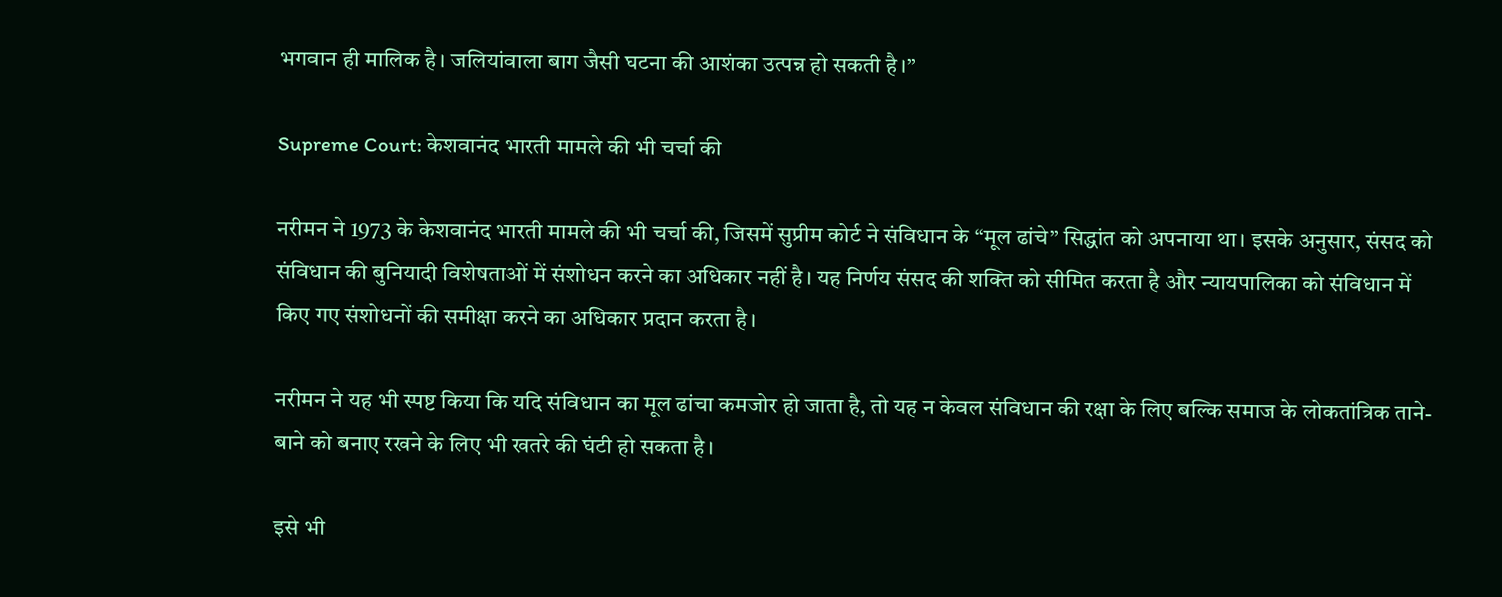भगवान ही मालिक है। जलियांवाला बाग जैसी घटना की आशंका उत्पन्न हो सकती है।”

Supreme Court: केशवानंद भारती मामले की भी चर्चा की

नरीमन ने 1973 के केशवानंद भारती मामले की भी चर्चा की, जिसमें सुप्रीम कोर्ट ने संविधान के “मूल ढांचे” सिद्धांत को अपनाया था। इसके अनुसार, संसद को संविधान की बुनियादी विशेषताओं में संशोधन करने का अधिकार नहीं है। यह निर्णय संसद की शक्ति को सीमित करता है और न्यायपालिका को संविधान में किए गए संशोधनों की समीक्षा करने का अधिकार प्रदान करता है।

नरीमन ने यह भी स्पष्ट किया कि यदि संविधान का मूल ढांचा कमजोर हो जाता है, तो यह न केवल संविधान की रक्षा के लिए बल्कि समाज के लोकतांत्रिक ताने-बाने को बनाए रखने के लिए भी खतरे की घंटी हो सकता है।

इसे भी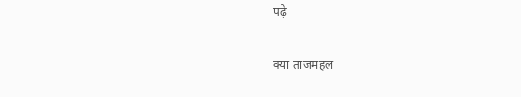पढ़े

क्या ताजमहल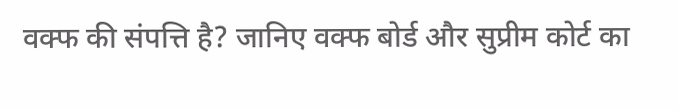वक्फ की संपत्ति है? जानिए वक्फ बोर्ड और सुप्रीम कोर्ट का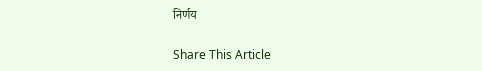निर्णय

Share This Article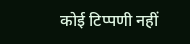कोई टिप्पणी नहीं